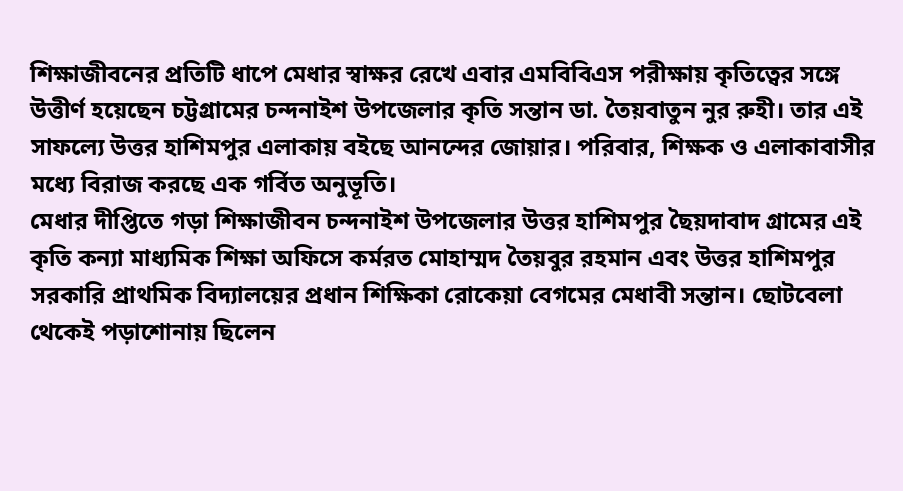শিক্ষাজীবনের প্রতিটি ধাপে মেধার স্বাক্ষর রেখে এবার এমবিবিএস পরীক্ষায় কৃতিত্বের সঙ্গে উত্তীর্ণ হয়েছেন চট্টগ্রামের চন্দনাইশ উপজেলার কৃতি সন্তান ডা. তৈয়বাতুন নুর রুহী। তার এই সাফল্যে উত্তর হাশিমপুর এলাকায় বইছে আনন্দের জোয়ার। পরিবার, শিক্ষক ও এলাকাবাসীর মধ্যে বিরাজ করছে এক গর্বিত অনুভূতি।
মেধার দীপ্তিতে গড়া শিক্ষাজীবন চন্দনাইশ উপজেলার উত্তর হাশিমপুর ছৈয়দাবাদ গ্রামের এই কৃতি কন্যা মাধ্যমিক শিক্ষা অফিসে কর্মরত মোহাম্মদ তৈয়বুর রহমান এবং উত্তর হাশিমপুর সরকারি প্রাথমিক বিদ্যালয়ের প্রধান শিক্ষিকা রোকেয়া বেগমের মেধাবী সন্তান। ছোটবেলা থেকেই পড়াশোনায় ছিলেন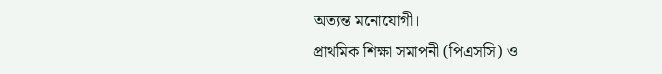অত্যন্ত মনোযোগী।
প্রাথমিক শিক্ষা সমাপনী (পিএসসি) ও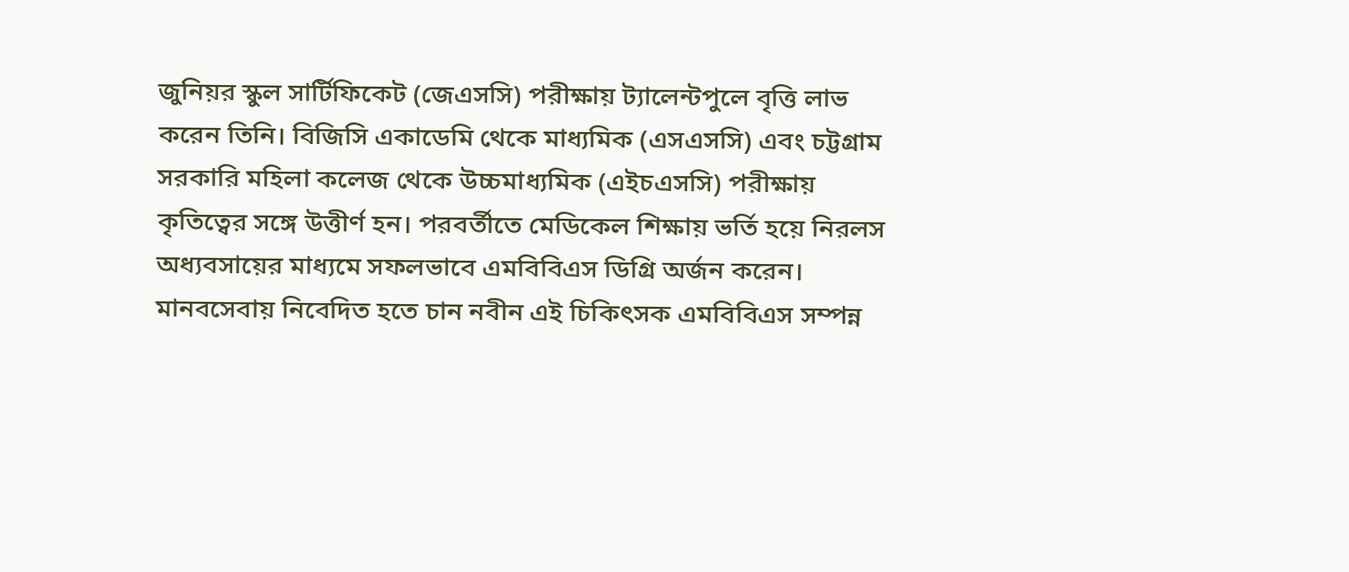জুনিয়র স্কুল সার্টিফিকেট (জেএসসি) পরীক্ষায় ট্যালেন্টপুলে বৃত্তি লাভ করেন তিনি। বিজিসি একাডেমি থেকে মাধ্যমিক (এসএসসি) এবং চট্টগ্রাম সরকারি মহিলা কলেজ থেকে উচ্চমাধ্যমিক (এইচএসসি) পরীক্ষায় কৃতিত্বের সঙ্গে উত্তীর্ণ হন। পরবর্তীতে মেডিকেল শিক্ষায় ভর্তি হয়ে নিরলস অধ্যবসায়ের মাধ্যমে সফলভাবে এমবিবিএস ডিগ্রি অর্জন করেন।
মানবসেবায় নিবেদিত হতে চান নবীন এই চিকিৎসক এমবিবিএস সম্পন্ন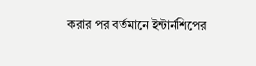করার পর বর্তমানে ইন্টার্নশিপের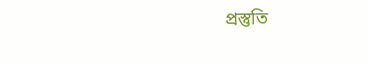প্রস্তুতি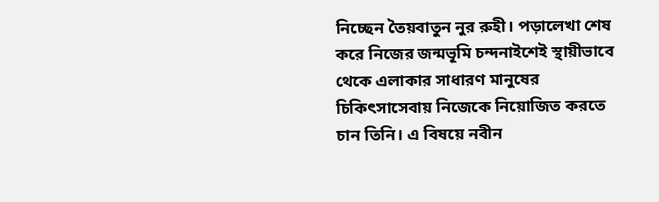নিচ্ছেন তৈয়বাতুন নুর রুহী। পড়ালেখা শেষ করে নিজের জন্মভূমি চন্দনাইশেই স্থায়ীভাবে থেকে এলাকার সাধারণ মানুষের চিকিৎসাসেবায় নিজেকে নিয়োজিত করতে চান তিনি। এ বিষয়ে নবীন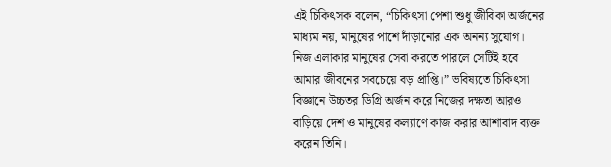এই চিকিৎসক বলেন, “চিকিৎসা পেশা শুধু জীবিকা অর্জনের মাধ্যম নয়, মানুষের পাশে দাঁড়ানোর এক অনন্য সুযোগ। নিজ এলাকার মানুষের সেবা করতে পারলে সেটিই হবে আমার জীবনের সবচেয়ে বড় প্রাপ্তি।” ভবিষ্যতে চিকিৎসা বিজ্ঞানে উচ্চতর ডিগ্রি অর্জন করে নিজের দক্ষতা আরও বাড়িয়ে দেশ ও মানুষের কল্যাণে কাজ করার আশাবাদ ব্যক্ত করেন তিনি।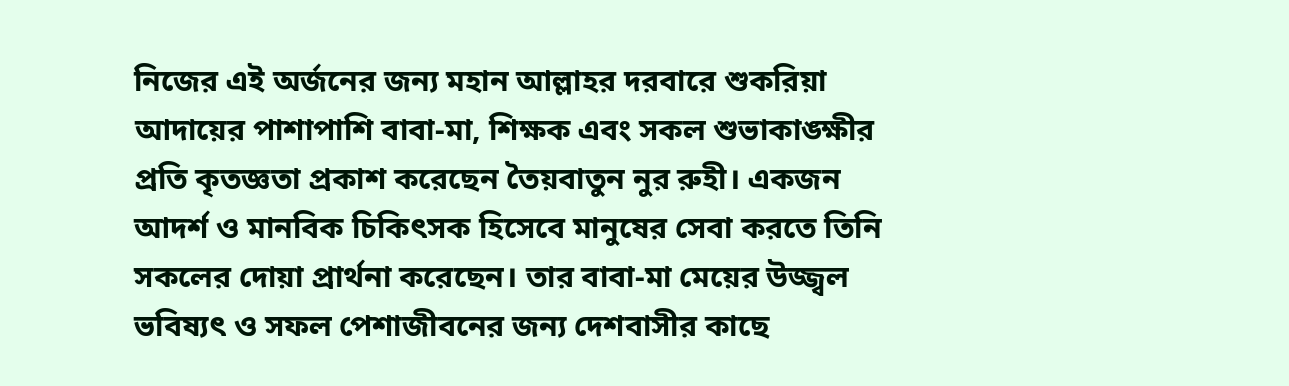নিজের এই অর্জনের জন্য মহান আল্লাহর দরবারে শুকরিয়া আদায়ের পাশাপাশি বাবা-মা, শিক্ষক এবং সকল শুভাকাঙ্ক্ষীর প্রতি কৃতজ্ঞতা প্রকাশ করেছেন তৈয়বাতুন নুর রুহী। একজন আদর্শ ও মানবিক চিকিৎসক হিসেবে মানুষের সেবা করতে তিনি সকলের দোয়া প্রার্থনা করেছেন। তার বাবা-মা মেয়ের উজ্জ্বল ভবিষ্যৎ ও সফল পেশাজীবনের জন্য দেশবাসীর কাছে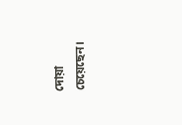দোয়া চেয়েছেন।